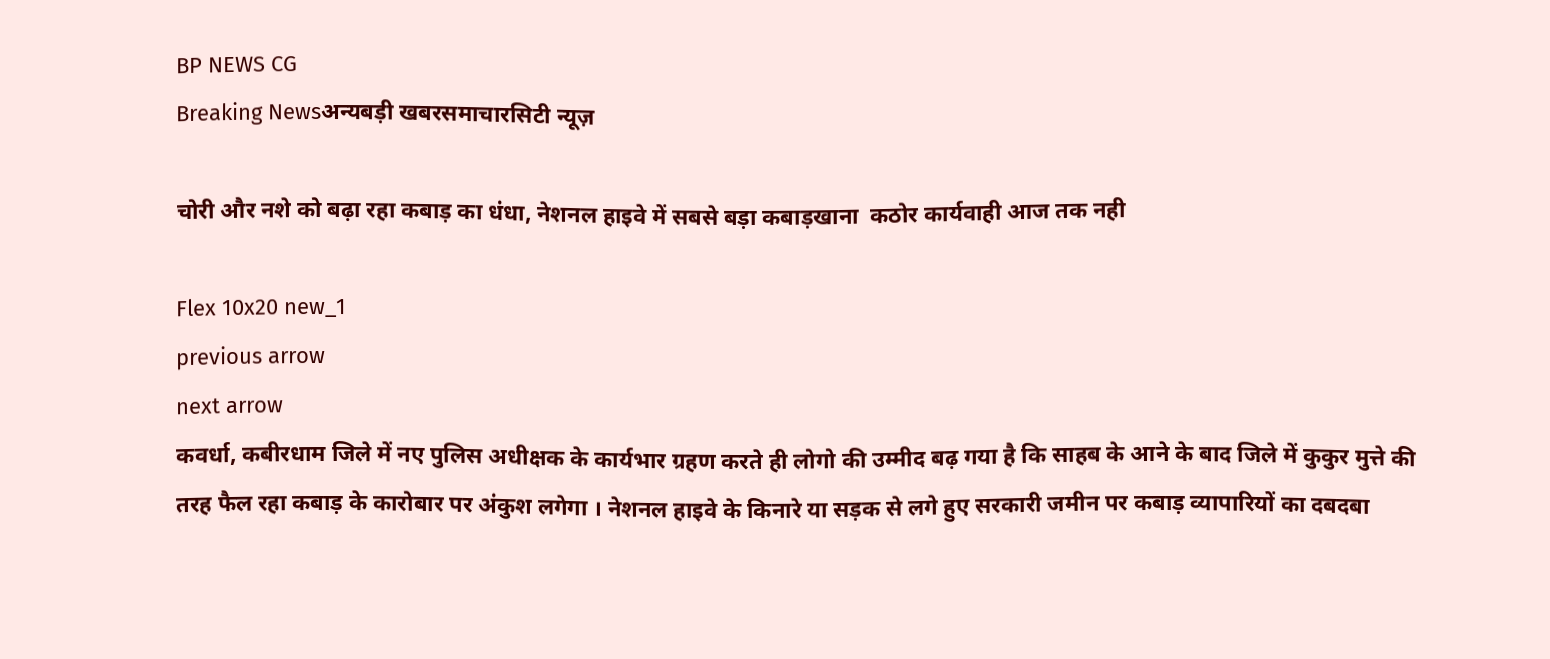BP NEWS CG
Breaking Newsअन्यबड़ी खबरसमाचारसिटी न्यूज़

चोरी और नशे को बढ़ा रहा कबाड़ का धंधा, नेशनल हाइवे में सबसे बड़ा कबाड़खाना  कठोर कार्यवाही आज तक नही

Flex 10x20 new_1
previous arrow
next arrow
कवर्धा, कबीरधाम जिले में नए पुलिस अधीक्षक के कार्यभार ग्रहण करते ही लोगो की उम्मीद बढ़ गया है कि साहब के आने के बाद जिले में कुकुर मुत्ते की तरह फैल रहा कबाड़ के कारोबार पर अंकुश लगेगा । नेशनल हाइवे के किनारे या सड़क से लगे हुए सरकारी जमीन पर कबाड़ व्यापारियों का दबदबा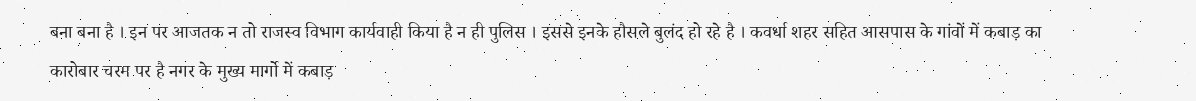बना बना है । इन पर आजतक न तो राजस्व विभाग कार्यवाही किया है न ही पुलिस । इससे इनके हौसले बुलंद हो रहे है । कवर्धा शहर सहित आसपास के गांवों में कबाड़ का कारोबार चरम पर है नगर के मुख्य मार्गो में कबाड़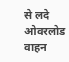से लदे ओवरलोड वाहन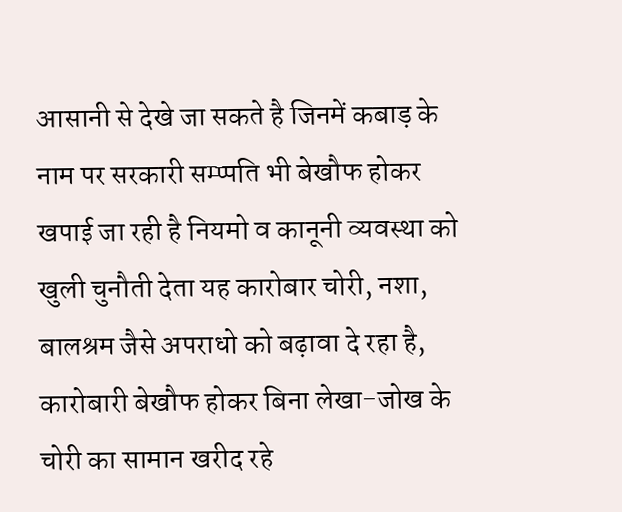आसानी से देखे जा सकते है जिनमें कबाड़ के नाम पर सरकारी सम्प्पति भी बेखौफ होकर खपाई जा रही है नियमो व कानूनी व्यवस्था को खुली चुनौती देता यह कारोबार चोरी, नशा, बालश्रम जैसे अपराधो को बढ़ावा दे रहा है, कारोबारी बेखौफ होकर बिना लेखा-जोख के चोरी का सामान खरीद रहे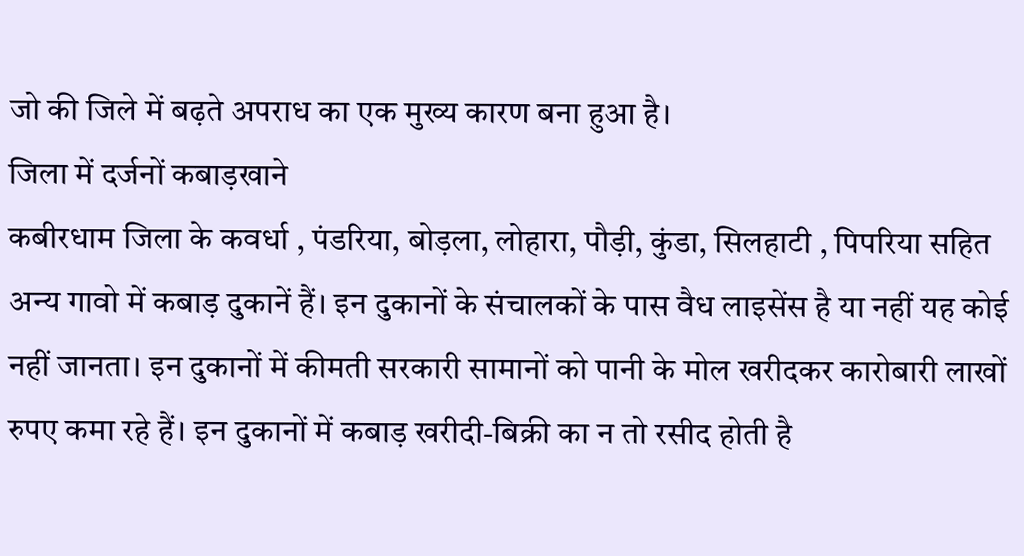जो की जिले में बढ़ते अपराध का एक मुख्य कारण बना हुआ है।
जिला में दर्जनों कबाड़खाने
कबीरधाम जिला के कवर्धा , पंडरिया, बोड़ला, लोहारा, पौड़ी, कुंडा, सिलहाटी , पिपरिया सहित अन्य गावो में कबाड़ दुकानें हैं। इन दुकानों के संचालकों के पास वैध लाइसेंस है या नहीं यह कोई नहीं जानता। इन दुकानों में कीमती सरकारी सामानों को पानी के मोल खरीदकर कारोबारी लाखों रुपए कमा रहे हैं। इन दुकानों में कबाड़ खरीदी-बिक्री का न तो रसीद होती है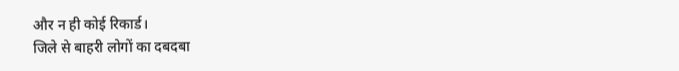और न ही कोई रिकार्ड।
जिले से बाहरी लोगों का दबदबा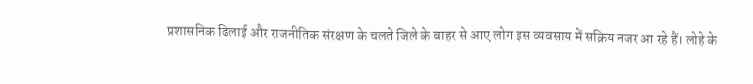प्रशासनिक ढिलाई और राजनीतिक संरक्षण के चलते जिले के बाहर से आए लोग इस व्यवसाय में सक्रिय नजर आ रहे हैं। लोहे के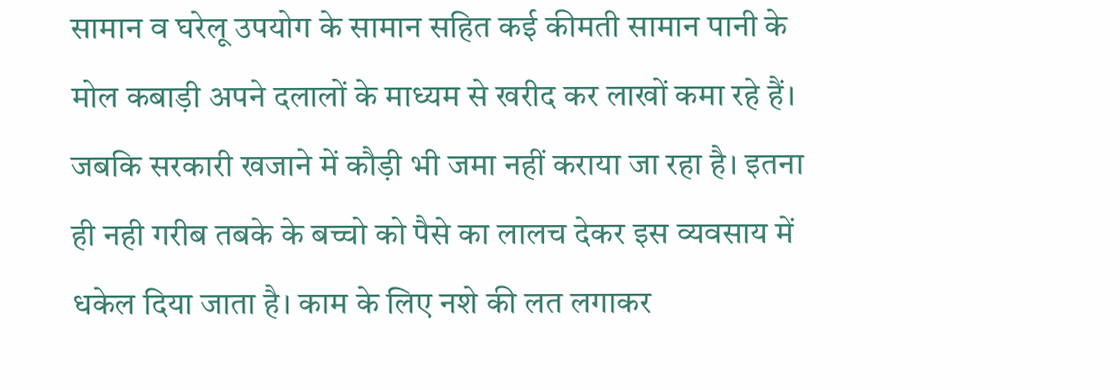सामान व घरेलू उपयोग के सामान सहित कई कीमती सामान पानी के मोल कबाड़ी अपने दलालों के माध्यम से खरीद कर लाखों कमा रहे हैं। जबकि सरकारी खजाने में कौड़ी भी जमा नहीं कराया जा रहा है। इतना ही नही गरीब तबके के बच्चो को पैसे का लालच देकर इस व्यवसाय में धकेल दिया जाता है। काम के लिए नशे की लत लगाकर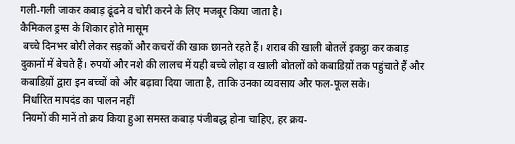गली-गली जाकर कबाड़ ढूंढने व चोरी करने के लिए मजबूर किया जाता है।
कैमिकल ड्रग्स के शिकार होते मासूम
 बच्चे दिनभर बोरी लेकर सड़कों और कचरों की खाक छानते रहते हैं। शराब की खाली बोतलें इकट्ठा कर कबाड़ दुकानों में बेचते हैं। रुपयों और नशे की लालच में यही बच्चे लोहा व खाली बोतलों को कबाडिय़ों तक पहुंचाते हैं और कबाडिय़ों द्वारा इन बच्चों को और बढ़ावा दिया जाता है, ताकि उनका व्यवसाय और फल-फूल सके।
 निर्धारित मापदंड का पालन नहीं
 नियमों की मानें तो क्रय किया हुआ समस्त कबाड़ पंजीबद्ध होना चाहिए, हर क्रय-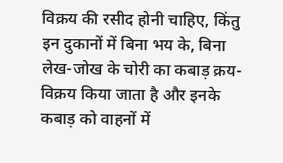विक्रय की रसीद होनी चाहिए, किंतु इन दुकानों में बिना भय के, बिना लेख-जोख के चोरी का कबाड़ क्रय-विक्रय किया जाता है और इनके कबाड़ को वाहनों में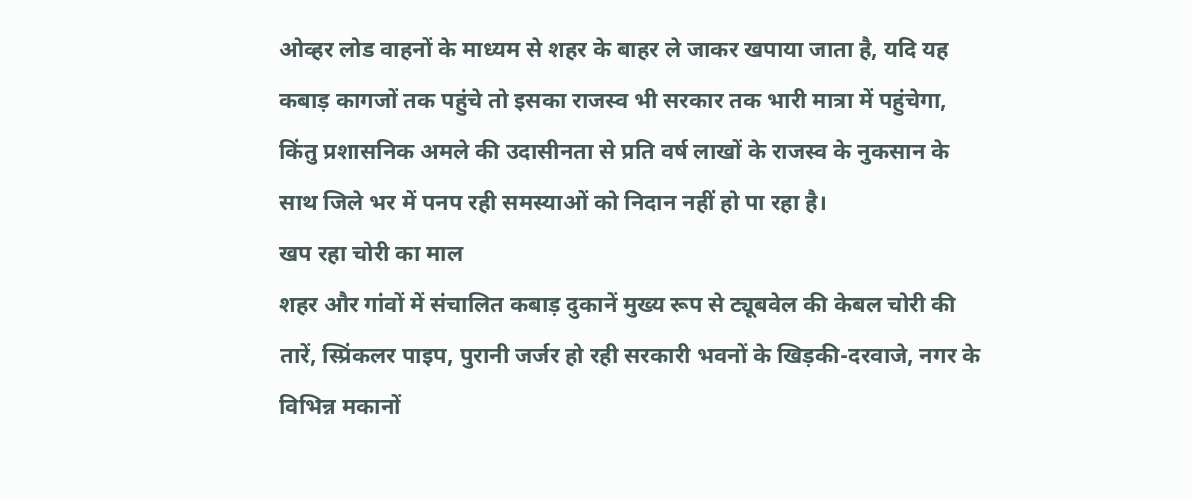ओव्हर लोड वाहनों के माध्यम से शहर के बाहर ले जाकर खपाया जाता है, यदि यह कबाड़ कागजों तक पहुंचे तो इसका राजस्व भी सरकार तक भारी मात्रा में पहुंचेगा, किंतु प्रशासनिक अमले की उदासीनता से प्रति वर्ष लाखों के राजस्व के नुकसान के साथ जिले भर में पनप रही समस्याओं को निदान नहीं हो पा रहा है।
खप रहा चोरी का माल
शहर और गांवों में संचालित कबाड़ दुकानें मुख्य रूप से ट्यूबवेल की केबल चोरी की तारें, स्प्रिंकलर पाइप, पुरानी जर्जर हो रही सरकारी भवनों के खिड़की-दरवाजे, नगर के विभिन्न मकानों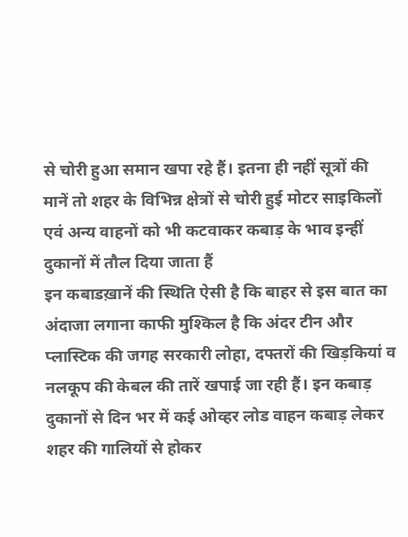से चोरी हुआ समान खपा रहे हैं। इतना ही नहीं सूत्रों की मानें तो शहर के विभिन्न क्षेत्रों से चोरी हुई मोटर साइकिलों एवं अन्य वाहनों को भी कटवाकर कबाड़ के भाव इन्हीं दुकानों में तौल दिया जाता हैं
इन कबाडख़ानें की स्थिति ऐसी है कि बाहर से इस बात का अंदाजा लगाना काफी मुश्किल है कि अंदर टीन और प्लास्टिक की जगह सरकारी लोहा, दफ्तरों की खिड़कियां व नलकूप की केबल की तारें खपाई जा रही हैं। इन कबाड़ दुकानों से दिन भर में कई ओव्हर लोड वाहन कबाड़ लेकर शहर की गालियों से होकर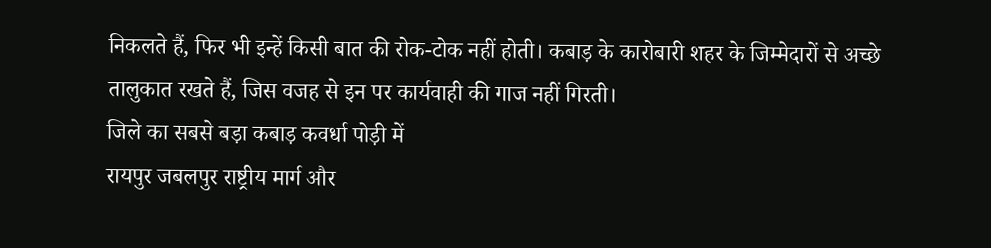निकलते हैं, फिर भी इन्हें किसी बात की रोक-टोक नहीं होती। कबाड़ के कारोबारी शहर के जिम्मेदारों से अच्छे तालुकात रखते हैं, जिस वजह से इन पर कार्यवाही की गाज नहीं गिरती।
जिले का सबसे बड़ा कबाड़ कवर्धा पोड़ी में
रायपुर जबलपुर राष्ट्रीय मार्ग और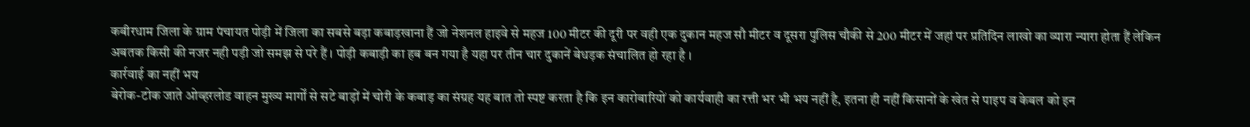कबीरधाम जिला के ग्राम पंचायत पोड़ी में जिला का सबसे बड़ा कबाड़खाना हैं जो नेशनल हाइवे से महज 100 मीटर की दूरी पर वही एक दुकान महज सौ मीटर व दूसरा पुलिस चौकी से 200 मीटर में जहां पर प्रतिदिन लाखो का व्यारा न्यारा होता हैं लेकिन अबतक किसी की नजर नही पड़ी जो समझ से परे हैं । पोड़ी कबाड़ी का हब बन गया है यहा पर तीन चार दुकानें बेधड़क संचालित हो रहा है ।
कार्रवाई का नहीं भय
बेरोक-टोक जाते ओव्हरलोड वाहन मुख्य मार्गों से सटे बाड़ों में चोरी के कबाड़ का संग्रह यह बात तो स्पष्ट करता है कि इन कारोबारियों को कार्यवाही का रत्ती भर भी भय नहीं है, इतना ही नहीं किसानों के खेत से पाइप व केबल को इन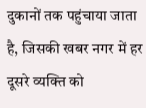दुकानों तक पहुंचाया जाता है, जिसकी खबर नगर में हर दूसरे व्यक्ति को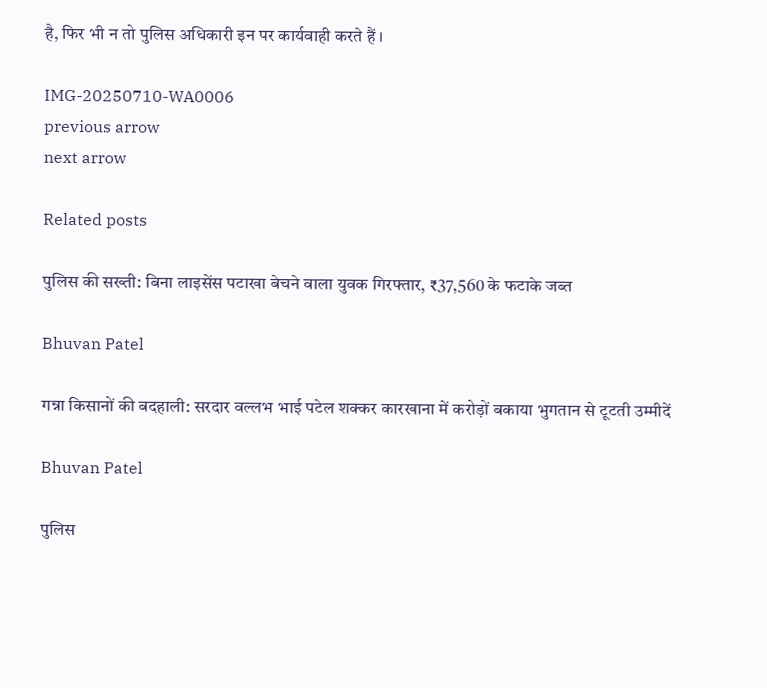है, फिर भी न तो पुलिस अधिकारी इन पर कार्यवाही करते हैं ।

IMG-20250710-WA0006
previous arrow
next arrow

Related posts

पुलिस की सख्ती: बिना लाइसेंस पटाखा बेचने वाला युवक गिरफ्तार, ₹37,560 के फटाके जब्त

Bhuvan Patel

गन्ना किसानों की बदहाली: सरदार वल्लभ भाई पटेल शक्कर कारखाना में करोड़ों बकाया भुगतान से टूटती उम्मीदें

Bhuvan Patel

पुलिस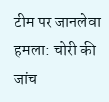टीम पर जानलेवा हमला: चोरी की जांच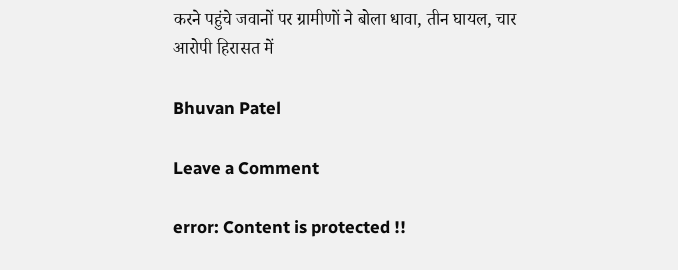करने पहुंचे जवानों पर ग्रामीणों ने बोला धावा, तीन घायल, चार आरोपी हिरासत में

Bhuvan Patel

Leave a Comment

error: Content is protected !!